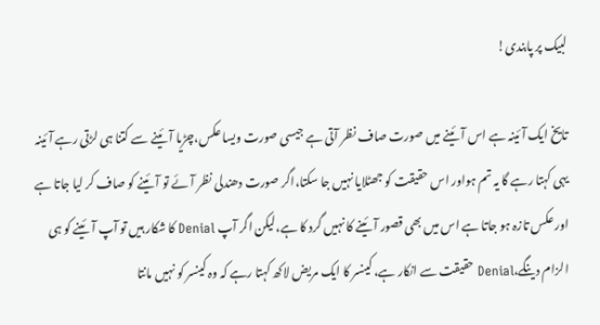لبیک پر پابندی!

تایخ ایک آئینہ ہے اس آئینے میں صورت صاف نظر آتی ہے جیسی صورت ویسا عکس،چڑیا آئینے سے کتنا ہی لڑتی رہے آئینہ یہی کہتا رہے گا یہ تم ہواور اس حقیقت کو جھٹلایا نہیں جا سکتا،اگر صورت دھندلی نظر آئے تو آئینے کو صاف کر لیا جاتا ہے اور عکس تازہ ہو جاتا ہے اس میں بھی قصور آئینے کا نہیں گرد کا ہے،لیکن اگر آپ Denial کا شکار ہیں تو آپ آئینے کو ہی الزام دینگے،Denial حقیقت سے انکار ہے، کینسر کا ایک مریض لاکھ کہتا رہے کہ وہ کینسر کو نہیں مانتا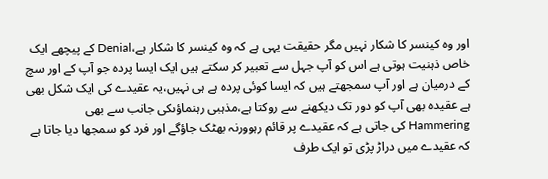اور وہ کینسر کا شکار نہیں مگر حقیقت یہی ہے کہ وہ کینسر کا شکار ہے،Denial کے پیچھے ایک خاص ذہنیت ہوتی ہے اس کو آپ جہل سے تعبیر کر سکتے ہیں ایک ایسا پردہ جو آپ کے اور سچ کے درمیان ہے اور آپ سمجھتے ہیں کہ ایسا کوئی پردہ ہے ہی نہیں،یہ عقیدے کی ایک شکل بھی ہے عقیدہ بھی آپ کو دور تک دیکھنے سے روکتا ہے،مذہبی رہنماؤںکی جانب سے بھی Hammering کی جاتی ہے کہ عقیدے پر قائم رہوورنہ بھٹک جاؤگے اور فرد کو سمجھا دیا جاتا ہے کہ عقیدے میں دراڑ پڑی تو ایک طرف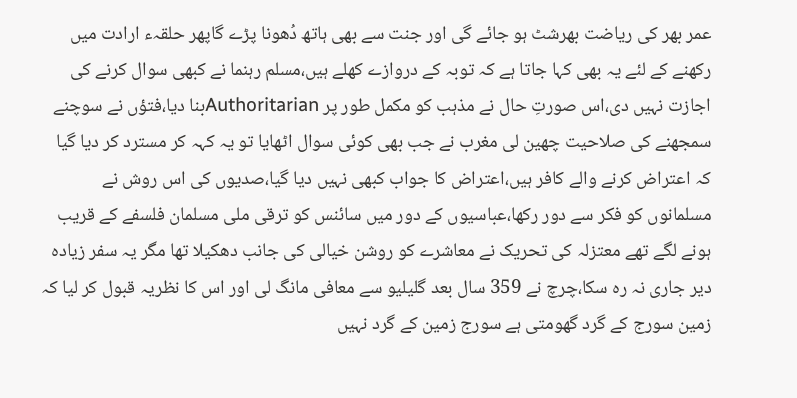عمر بھر کی ریاضت بھرشٹ ہو جائے گی اور جنت سے بھی ہاتھ دُھونا پڑے گاپھر حلقہء ارادت میں رکھنے کے لئے یہ بھی کہا جاتا ہے کہ توبہ کے دروازے کھلے ہیں،مسلم رہنما نے کبھی سوال کرنے کی اجازت نہیں دی،اس صورتِ حال نے مذہب کو مکمل طور پر Authoritarianبنا دیا،فتؤں نے سوچنے سمجھنے کی صلاحیت چھین لی مغرب نے جب بھی کوئی سوال اٹھایا تو یہ کہہ کر مسترد کر دیا گیا کہ اعتراض کرنے والے کافر ہیں،اعتراض کا جواب کبھی نہیں دیا گیا،صدیوں کی اس روش نے مسلمانوں کو فکر سے دور رکھا،عباسیوں کے دور میں سائنس کو ترقی ملی مسلمان فلسفے کے قریب ہونے لگے تھے معتزلہ کی تحریک نے معاشرے کو روشن خیالی کی جانب دھکیلا تھا مگر یہ سفر زیادہ دیر جاری نہ رہ سکا،چرچ نے 359 سال بعد گلیلیو سے معافی مانگ لی اور اس کا نظریہ قبول کر لیا کہ زمین سورج کے گرد گھومتی ہے سورج زمین کے گرد نہیں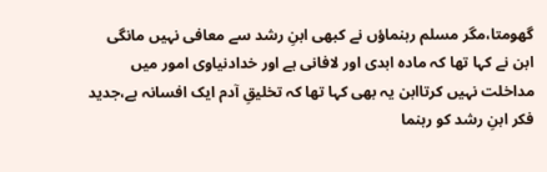گھومتا،مگر مسلم رہنماؤں نے کبھی ابنِ رشد سے معافی نہیں مانگی ابن نے کہا تھا کہ مادہ ابدی اور لافانی ہے اور خدادنیاوی امور میں مداخلت نہیں کرتاابن یہ بھی کہا تھا کہ تخلیقِ آدم ایک افسانہ ہے،جدید فکر ابنِ رشد کو رہنما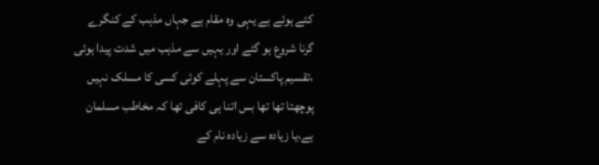کئے ہوئے ہے یہی وہ مقام ہے جہاں مذہب کے کنگرے گرنا شروع ہو گئے اور یہیں سے مذہب میں شدت پیدا ہوئی ،تقسیم پاکستان سے پہلے کوئی کسی کا مسلک نہیں پوچھتا تھا تھا بس اتنا ہی کافی تھا کہ مخاطب مسلمان ہے،یا زیادہ سے زیادہ نام کے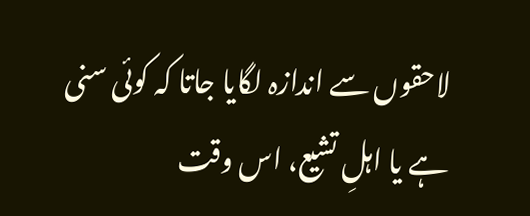لاحقوں سے اندازہ لگایا جاتا کہ کوئی سنی ہے یا اہلِ تشیع، اس وقت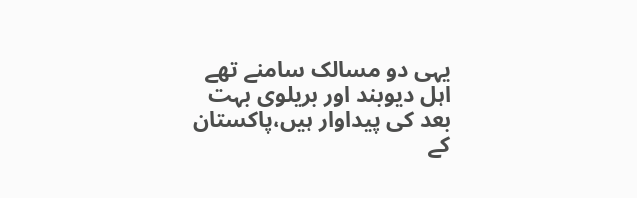یہی دو مسالک سامنے تھے اہل دیوبند اور بریلوی بہت بعد کی پیداوار ہیں،پاکستان کے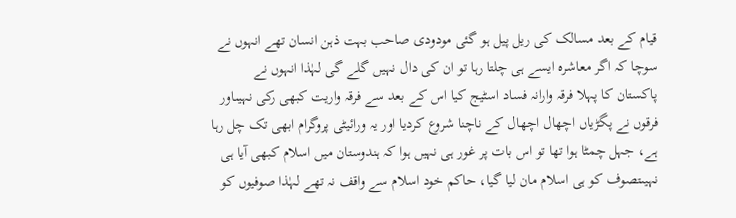قیام کے بعد مسالک کی ریل پیل ہو گئی مودودی صاحب بہت ذہن انسان تھے انہوں نے سوچا کہ اگر معاشرہ ایسے ہی چلتا رہا تو ان کی دال نہیں گلے گی لہٰذا انہوں نے پاکستان کا پہلا فرقہ وارانہ فساد اسٹیج کیا اس کے بعد سے فرقہ واریت کبھی رکی نہیںاور فرقوں نے پگڑیاں اچھال اچھال کے ناچنا شروع کردیا اور یہ ورائیٹی پروگرام ابھی تک چل رہا ہے، جہل چمٹا ہوا تھا تو اس بات پر غور ہی نہیں ہوا کہ ہندوستان میں اسلام کبھی آیا ہی نہیںتصوف کو ہی اسلام مان لیا گیا، حاکم خود اسلام سے واقف نہ تھے لہٰذا صوفیوں کو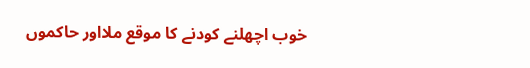خوب اچھلنے کودنے کا موقع ملااور حاکموں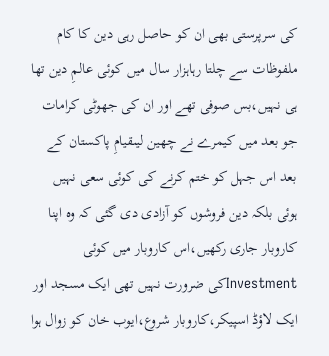کی سرپرستی بھی ان کو حاصل رہی دین کا کام ملفوظات سے چلتا رہاہزار سال میں کوئی عالمِ دین تھا ہی نہیں،بس صوفی تھے اور ان کی جھوٹی کرامات جو بعد میں کیمرے نے چھین لیںقیامِ پاکستان کے بعد اس جہل کو ختم کرنے کی کوئی سعی نہیں ہوئی بلکہ دین فروشوں کو آزادی دی گئی کہ وہ اپنا کاروبار جاری رکھیں،اس کاروبار میں کوئی Investmentکی ضرورت نہیں تھی ایک مسجد اور ایک لاؤڈ اسپیکر،کاروبار شروع،ایوب خان کو زوال ہوا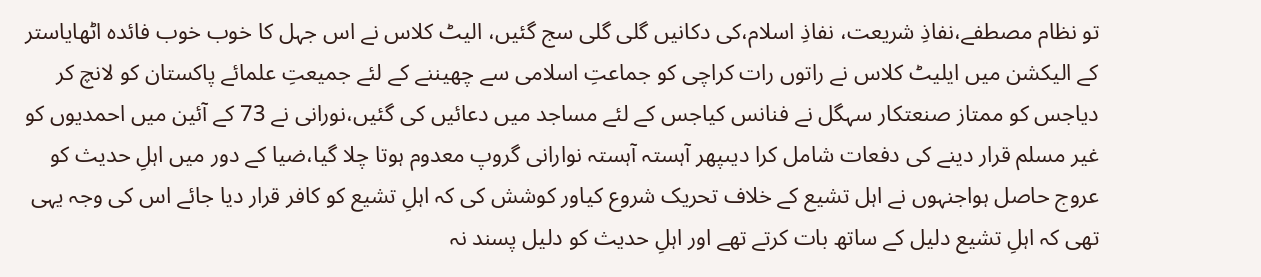تو نظام مصطفے،نفاذِ شریعت، نفاذِ اسلام،کی دکانیں گلی گلی سج گئیں، الیٹ کلاس نے اس جہل کا خوب خوب فائدہ اٹھایاستر کے الیکشن میں ایلیٹ کلاس نے راتوں رات کراچی کو جماعتِ اسلامی سے چھیننے کے لئے جمیعتِ علمائے پاکستان کو لانچ کر دیاجس کو ممتاز صنعتکار سہگل نے فنانس کیاجس کے لئے مساجد میں دعائیں کی گئیں،نورانی نے 73 کے آئین میں احمدیوں کو غیر مسلم قرار دینے کی دفعات شامل کرا دیںپھر آہستہ آہستہ نوارانی گروپ معدوم ہوتا چلا گیا،ضیا کے دور میں اہلِ حدیث کو عروج حاصل ہواجنہوں نے اہل تشیع کے خلاف تحریک شروع کیاور کوشش کی کہ اہلِ تشیع کو کافر قرار دیا جائے اس کی وجہ یہی تھی کہ اہلِ تشیع دلیل کے ساتھ بات کرتے تھے اور اہلِ حدیث کو دلیل پسند نہ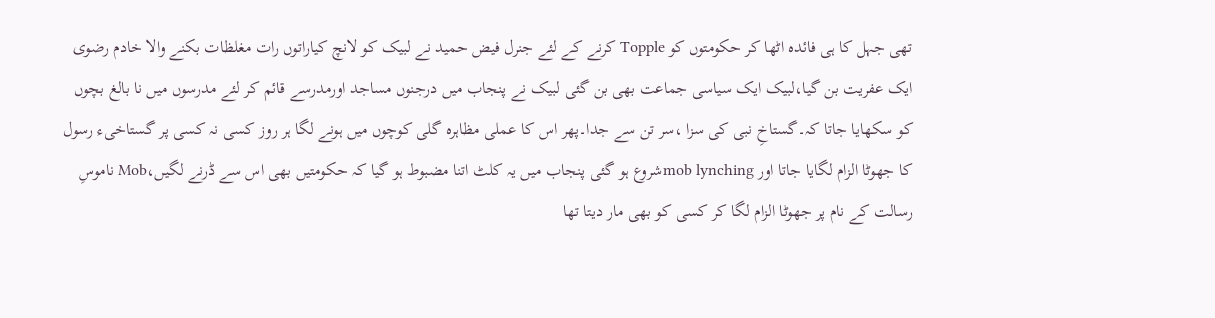تھی جہل کا ہی فائدہ اٹھا کر حکومتوں کو Topple کرنے کے لئے جنرل فیض حمید نے لبیک کو لانچ کیاراتوں رات مغلظات بکنے والا خادم رضوی ایک عفریت بن گیا،لبیک ایک سیاسی جماعت بھی بن گئی لبیک نے پنجاب میں درجنوں مساجد اورمدرسے قائم کر لئے مدرسوں میں نا بالغ بچوں کو سکھایا جاتا کہ۔گستاخِ نبی کی سزا ،سر تن سے جدا۔پھر اس کا عملی مظاہرہ گلی کوچوں میں ہونے لگا ہر روز کسی نہ کسی پر گستاخیء رسول کا جھوٹا الزام لگایا جاتا اور mob lynchingشروع ہو گئی پنجاب میں یہ کلٹ اتنا مضبوط ہو گیا کہ حکومتیں بھی اس سے ڈرنے لگیں،Mob ناموسِ رسالت کے نام پر جھوٹا الزام لگا کر کسی کو بھی مار دیتا تھا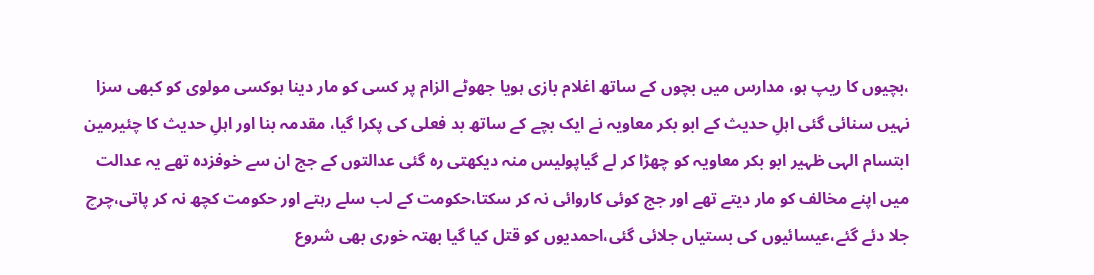،بچیوں کا ریپ ہو، مدارس میں بچوں کے ساتھ اغلام بازی ہویا جھوٹے الزام پر کسی کو مار دینا ہوکسی مولوی کو کبھی سزا نہیں سنائی گئی اہلِ حدیث کے ابو بکر معاویہ نے ایک بچے کے ساتھ بد فعلی کی پکرا گیا، مقدمہ بنا اور اہلِ حدیث کا چئیرمین ابتسام الہی ظہیر ابو بکر معاویہ کو چھڑا کر لے گیاپولیس منہ دیکھتی رہ گئی عدالتوں کے جج ان سے خوفزدہ تھے یہ عدالت میں اپنے مخالف کو مار دیتے تھے اور جج کوئی کاروائی نہ کر سکتا،حکومت کے لب سلے رہتے اور حکومت کچھ نہ کر پاتی،چرچ جلا دئے گئے،عیسائیوں کی بستیاں جلائی گئی،احمدیوں کو قتل کیا گیا بھتہ خوری بھی شروع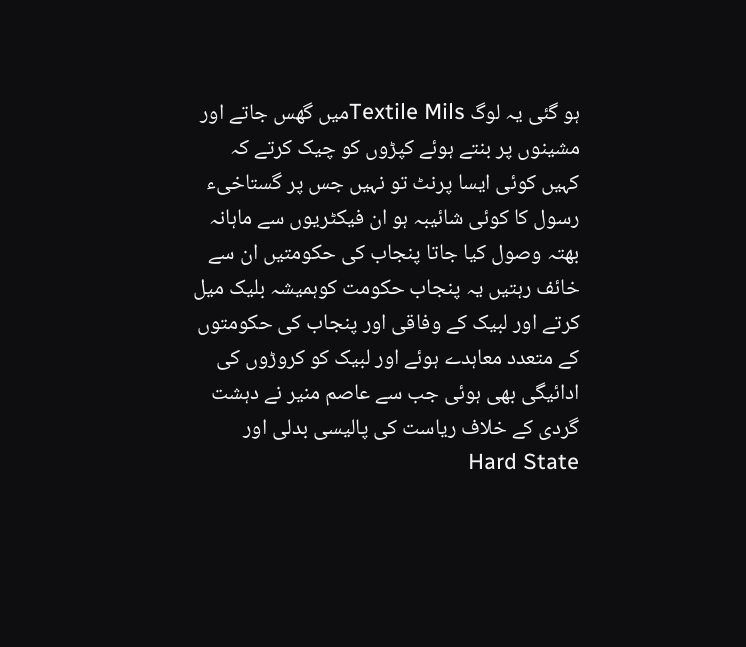ہو گئی یہ لوگ Textile Milsمیں گھس جاتے اور مشینوں پر بنتے ہوئے کپڑوں کو چیک کرتے کہ کہیں کوئی ایسا پرنٹ تو نہیں جس پر گستاخیء رسول کا کوئی شائیبہ ہو ان فیکٹریوں سے ماہانہ بھتہ وصول کیا جاتا پنجاب کی حکومتیں ان سے خائف رہتیں یہ پنجاب حکومت کوہمیشہ بلیک میل کرتے اور لبیک کے وفاقی اور پنجاب کی حکومتوں کے متعدد معاہدے ہوئے اور لبیک کو کروڑوں کی ادائیگی بھی ہوئی جب سے عاصم منیر نے دہشت گردی کے خلاف ریاست کی پالیسی بدلی اور Hard State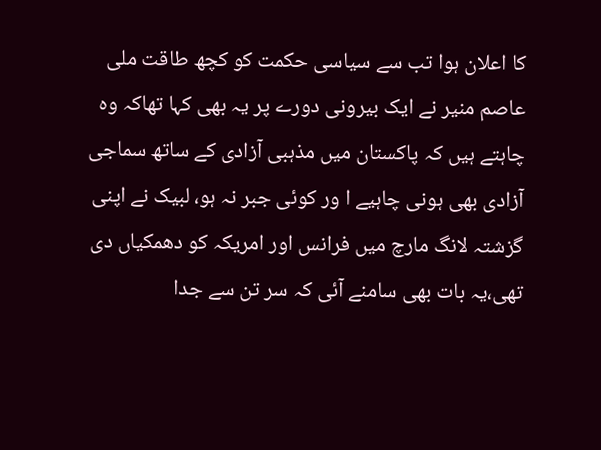کا اعلان ہوا تب سے سیاسی حکمت کو کچھ طاقت ملی عاصم منیر نے ایک بیرونی دورے پر یہ بھی کہا تھاکہ وہ چاہتے ہیں کہ پاکستان میں مذہبی آزادی کے ساتھ سماجی آزادی بھی ہونی چاہیے ا ور کوئی جبر نہ ہو، لبیک نے اپنی گزشتہ لانگ مارچ میں فرانس اور امریکہ کو دھمکیاں دی تھی،یہ بات بھی سامنے آئی کہ سر تن سے جدا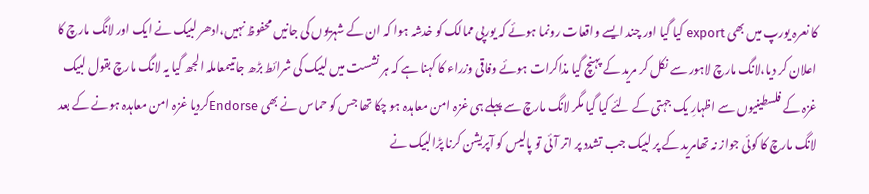کا نعرہ یورپ میں بھی export کیا گیا اور چند ایسے واقعات رونما ہوئے کہ یورپی ممالک کو خدشہ ہوا کہ ان کے شہریوں کی جانیں محفوظ نہیں،ادھر لبیک نے ایک اور لانگ مارچ کا اعلان کر دیا،لانگ مارچ لاہور سے نکل کر مرید کے پہنچ گیا مذاکرات ہوئے وفاقی وزراء کا کہنا ہے کہ ہر نشست میں لبیک کی شرائط بڑھ جاتیںمعاملہ الجھ گیا یہ لانگ مارچ بقول لبیک غزہ کے فلسطینیوں سے اظہارِ یک جہتی کے لئے کیا گیا مگر لانگ مارچ سے پہلے ہی غزہ امن معاہدہ ہو چکا تھا جس کو حماس نے بھی Endorseکردیا غزہ امن معاہدہ ہونے کے بعد لانگ مارچ کا کوئی جواز نہ تھامرید کے پر لبیک جب تشدد پر اتر آئی تو پالیس کو آپریشن کرنا پڑالبیک نے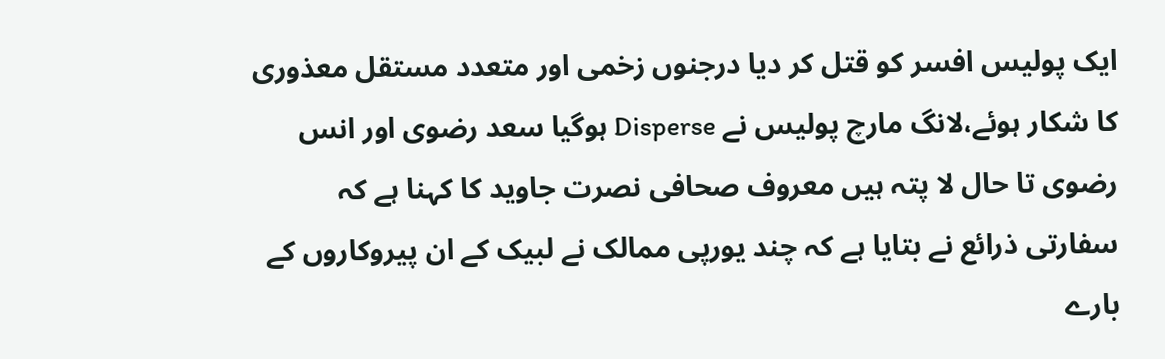ایک پولیس افسر کو قتل کر دیا درجنوں زخمی اور متعدد مستقل معذوری کا شکار ہوئے،لانگ مارچ پولیس نے Disperse ہوگیا سعد رضوی اور انس رضوی تا حال لا پتہ ہیں معروف صحافی نصرت جاوید کا کہنا ہے کہ سفارتی ذرائع نے بتایا ہے کہ چند یورپی ممالک نے لبیک کے ان پیروکاروں کے بارے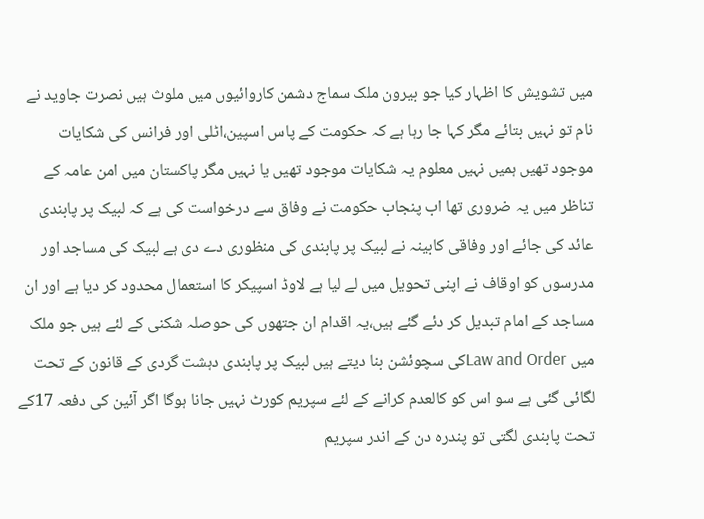میں تشویش کا اظہار کیا جو بیرون ملک سماج دشمن کاروائیوں میں ملوث ہیں نصرت جاوید نے نام تو نہیں بتائے مگر کہا جا رہا ہے کہ حکومت کے پاس اسپین،اٹلی اور فرانس کی شکایات موجود تھیں ہمیں نہیں معلوم یہ شکایات موجود تھیں یا نہیں مگر پاکستان میں امن عامہ کے تناظر میں یہ ضروری تھا اب پنجاب حکومت نے وفاق سے درخواست کی ہے کہ لبیک پر پابندی عائد کی جائے اور وفاقی کابینہ نے لبیک پر پابندی کی منظوری دے دی ہے لبیک کی مساجد اور مدرسوں کو اوقاف نے اپنی تحویل میں لے لیا ہے لاوڈ اسپیکر کا استعمال محدود کر دیا ہے اور ان مساجد کے امام تبدیل کر دئے گئے ہیں،یہ اقدام ان جتھوں کی حوصلہ شکنی کے لئے ہیں جو ملک میں Law and Orderکی سچوئشن بنا دیتے ہیں لبیک پر پابندی دہشت گردی کے قانون کے تحت لگائی گئی ہے سو اس کو کالعدم کرانے کے لئے سپریم کورٹ نہیں جانا ہوگا اگر آئین کی دفعہ 17کے تحت پابندی لگتی تو پندرہ دن کے اندر سپریم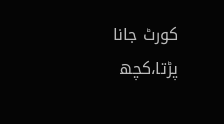کورٹ جانا پڑتا،کچھ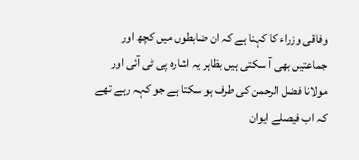وفاقی وزراء کا کہنا ہے کہ ان ضابطوں میں کچھ اور جماعتیں بھی آ سکتی ہیں بظاہر یہ اشارہ پی ٹی آئی اور مولانا فضل الرحمن کی طرف ہو سکتا ہے جو کہہ رہے تھے کہ اب فیصلے ایوان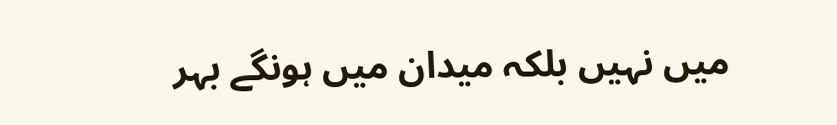میں نہیں بلکہ میدان میں ہونگے بہر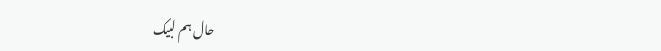حال ہم لبیک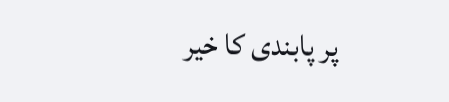پر پابندی کا خیر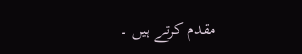مقدم کرتے ہیں ۔